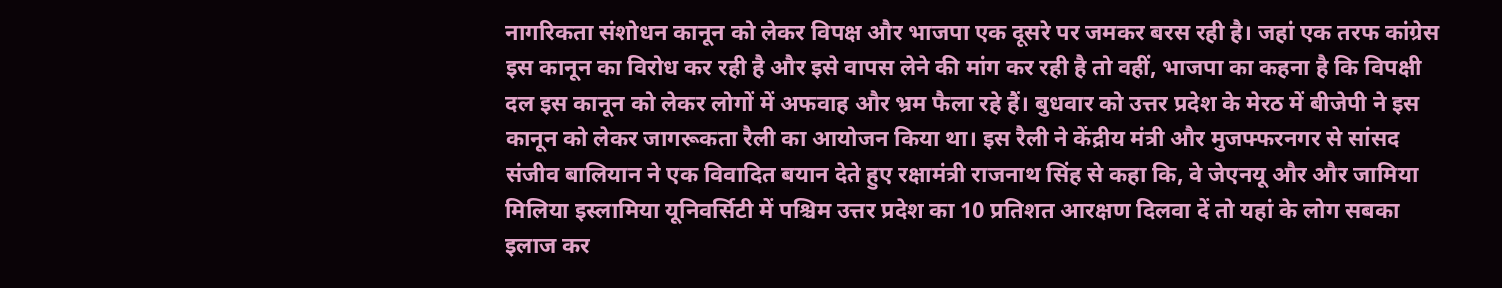नागरिकता संशोधन कानून को लेकर विपक्ष और भाजपा एक दूसरे पर जमकर बरस रही है। जहां एक तरफ कांग्रेस इस कानून का विरोध कर रही है और इसे वापस लेने की मांग कर रही है तो वहीं, भाजपा का कहना है कि विपक्षी दल इस कानून को लेकर लोगों में अफवाह और भ्रम फैला रहे हैं। बुधवार को उत्तर प्रदेश के मेरठ में बीजेपी ने इस कानून को लेकर जागरूकता रैली का आयोजन किया था। इस रैली ने केंद्रीय मंत्री और मुजफ्फरनगर से सांसद संजीव बालियान ने एक विवादित बयान देते हुए रक्षामंत्री राजनाथ सिंह से कहा कि, वे जेएनयू और और जामिया मिलिया इस्लामिया यूनिवर्सिटी में पश्चिम उत्तर प्रदेश का 10 प्रतिशत आरक्षण दिलवा दें तो यहां के लोग सबका इलाज कर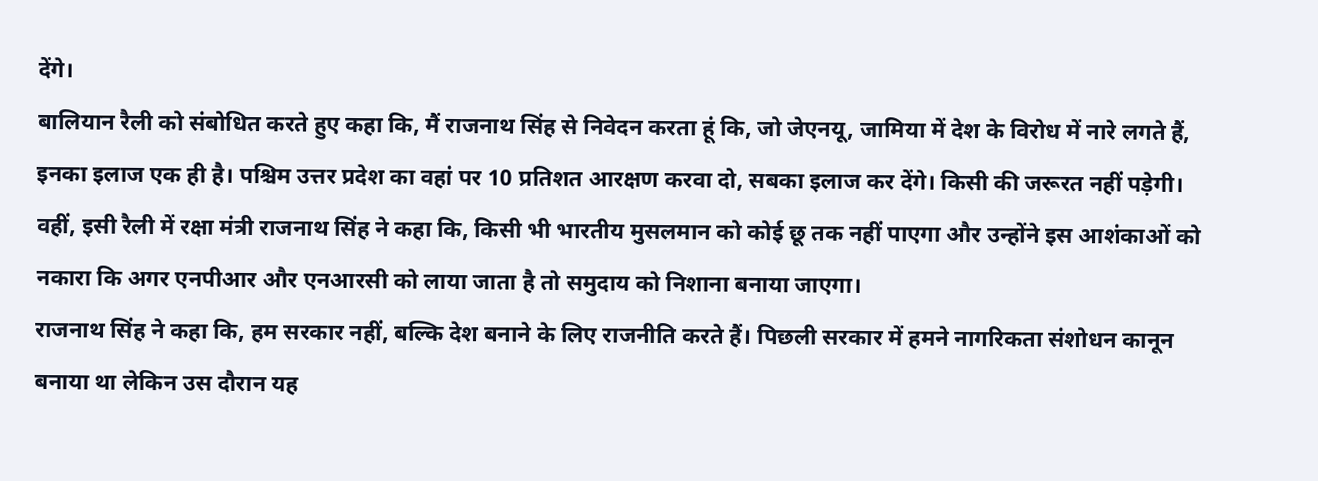देंगे।
बालियान रैली को संबोधित करते हुए कहा कि, मैं राजनाथ सिंह से निवेदन करता हूं कि, जो जेएनयू, जामिया में देश के विरोध में नारे लगते हैं, इनका इलाज एक ही है। पश्चिम उत्तर प्रदेश का वहां पर 10 प्रतिशत आरक्षण करवा दो, सबका इलाज कर देंगे। किसी की जरूरत नहीं पड़ेगी। वहीं, इसी रैली में रक्षा मंत्री राजनाथ सिंह ने कहा कि, किसी भी भारतीय मुसलमान को कोई छू तक नहीं पाएगा और उन्होंने इस आशंकाओं को नकारा कि अगर एनपीआर और एनआरसी को लाया जाता है तो समुदाय को निशाना बनाया जाएगा।
राजनाथ सिंह ने कहा कि, हम सरकार नहीं, बल्कि देश बनाने के लिए राजनीति करते हैं। पिछली सरकार में हमने नागरिकता संशोधन कानून बनाया था लेकिन उस दौरान यह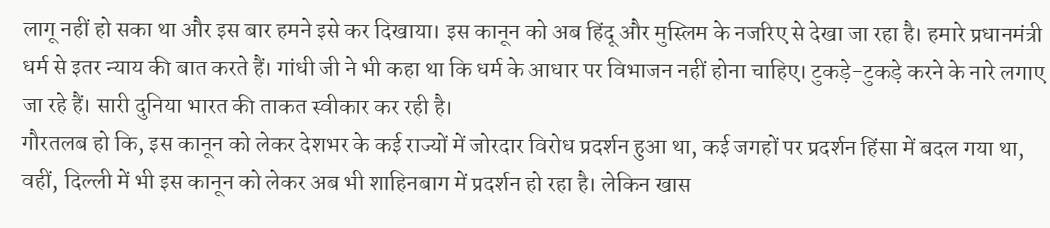लागू नहीं हो सका था और इस बार हमने इसे कर दिखाया। इस कानून को अब हिंदू और मुस्लिम के नजरिए से देखा जा रहा है। हमारे प्रधानमंत्री धर्म से इतर न्याय की बात करते हैं। गांधी जी ने भी कहा था कि धर्म के आधार पर विभाजन नहीं होना चाहिए। टुकड़े-टुकड़े करने के नारे लगाए जा रहे हैं। सारी दुनिया भारत की ताकत स्वीकार कर रही है।
गौरतलब हो कि, इस कानून को लेकर देशभर के कई राज्यों में जोरदार विरोध प्रदर्शन हुआ था, कई जगहों पर प्रदर्शन हिंसा में बदल गया था, वहीं, दिल्ली में भी इस कानून को लेकर अब भी शाहिनबाग में प्रदर्शन हो रहा है। लेकिन खास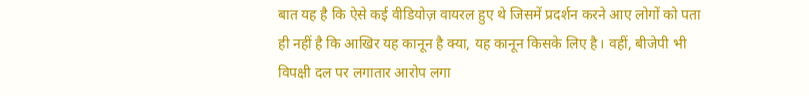बात यह है कि ऐसे कई वीडियोज़ वायरल हुए थे जिसमें प्रदर्शन करने आए लोगों को पता ही नहीं है कि आखिर यह कानून है क्या, यह कानून किसके लिए है। वहीं, बीजेपी भी विपक्षी दल पर लगातार आरोप लगा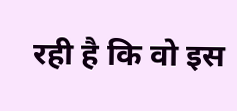रही है कि वो इस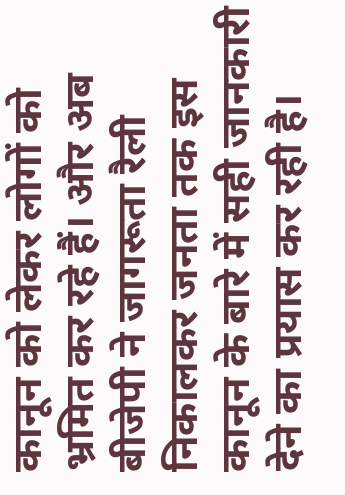कानून को लेकर लोगों को भ्रमित कर रहे हैं। और अब बीजेपी ने जागरूता रैली निकालकर जनता तक इस कानून के बारे में सही जानकारी देने का प्रयास कर रही है।